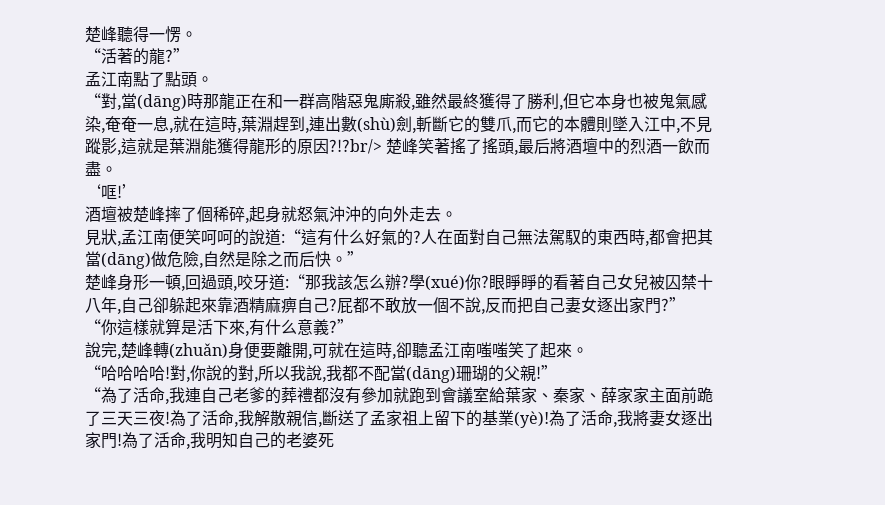楚峰聽得一愣。
“活著的龍?”
孟江南點了點頭。
“對,當(dāng)時那龍正在和一群高階惡鬼廝殺,雖然最終獲得了勝利,但它本身也被鬼氣感染,奄奄一息,就在這時,葉淵趕到,連出數(shù)劍,斬斷它的雙爪,而它的本體則墜入江中,不見蹤影,這就是葉淵能獲得龍形的原因?!?br/> 楚峰笑著搖了搖頭,最后將酒壇中的烈酒一飲而盡。
‘哐!’
酒壇被楚峰摔了個稀碎,起身就怒氣沖沖的向外走去。
見狀,孟江南便笑呵呵的說道:“這有什么好氣的?人在面對自己無法駕馭的東西時,都會把其當(dāng)做危險,自然是除之而后快。”
楚峰身形一頓,回過頭,咬牙道:“那我該怎么辦?學(xué)你?眼睜睜的看著自己女兒被囚禁十八年,自己卻躲起來靠酒精麻痹自己?屁都不敢放一個不說,反而把自己妻女逐出家門?”
“你這樣就算是活下來,有什么意義?”
說完,楚峰轉(zhuǎn)身便要離開,可就在這時,卻聽孟江南嗤嗤笑了起來。
“哈哈哈哈!對,你說的對,所以我說,我都不配當(dāng)珊瑚的父親!”
“為了活命,我連自己老爹的葬禮都沒有參加就跑到會議室給葉家、秦家、薛家家主面前跪了三天三夜!為了活命,我解散親信,斷送了孟家祖上留下的基業(yè)!為了活命,我將妻女逐出家門!為了活命,我明知自己的老婆死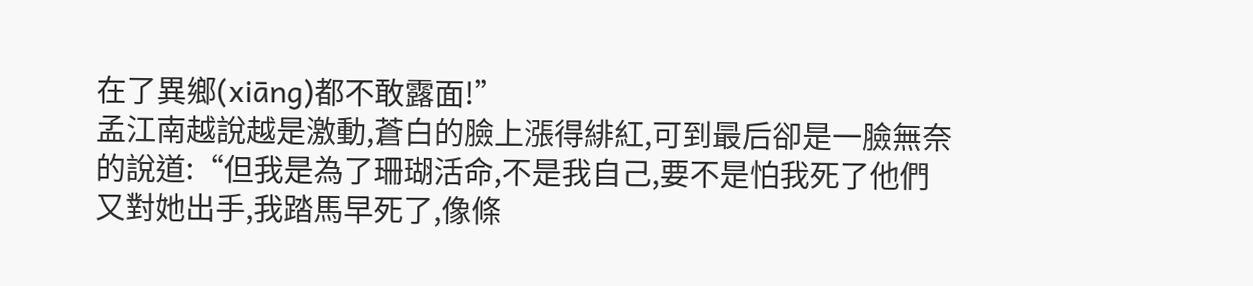在了異鄉(xiāng)都不敢露面!”
孟江南越說越是激動,蒼白的臉上漲得緋紅,可到最后卻是一臉無奈的說道:“但我是為了珊瑚活命,不是我自己,要不是怕我死了他們又對她出手,我踏馬早死了,像條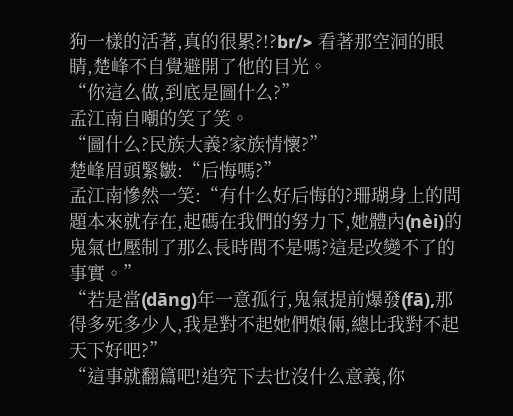狗一樣的活著,真的很累?!?br/> 看著那空洞的眼睛,楚峰不自覺避開了他的目光。
“你這么做,到底是圖什么?”
孟江南自嘲的笑了笑。
“圖什么?民族大義?家族情懷?”
楚峰眉頭緊皺:“后悔嗎?”
孟江南慘然一笑:“有什么好后悔的?珊瑚身上的問題本來就存在,起碼在我們的努力下,她體內(nèi)的鬼氣也壓制了那么長時間不是嗎?這是改變不了的事實。”
“若是當(dāng)年一意孤行,鬼氣提前爆發(fā),那得多死多少人,我是對不起她們娘倆,總比我對不起天下好吧?”
“這事就翻篇吧!追究下去也沒什么意義,你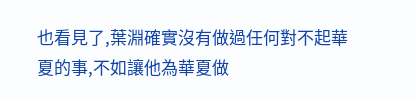也看見了,葉淵確實沒有做過任何對不起華夏的事,不如讓他為華夏做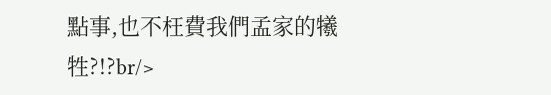點事,也不枉費我們孟家的犧牲?!?br/>